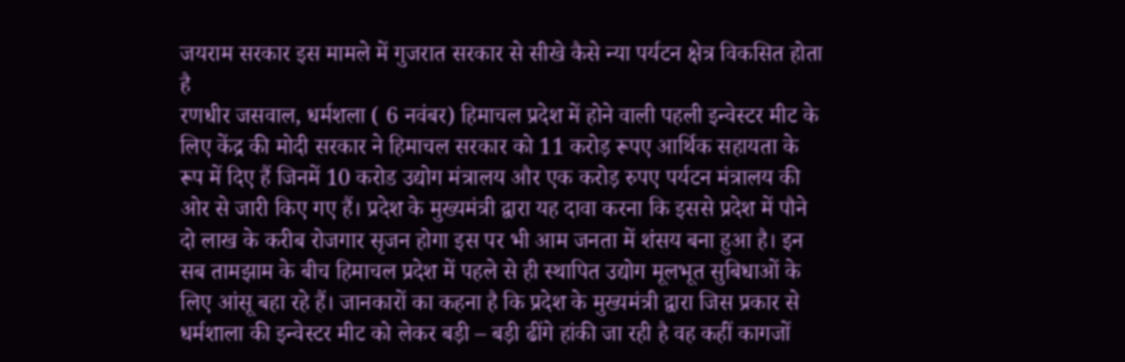जयराम सरकार इस मामले में गुजरात सरकार से सीखे कैसे न्या पर्यटन क्षेत्र विकसित होता है
रणधीर जसवाल, धर्मशला ( 6 नवंबर) हिमाचल प्रदेश में होने वाली पहली इन्वेस्टर मीट के लिए केंद्र की मोदी सरकार ने हिमाचल सरकार को 11 करोड़ रूपए आर्थिक सहायता के रूप में दिए हैं जिनमें 10 करोड उद्योग मंत्रालय और एक करोड़ रुपए पर्यटन मंत्रालय की ओर से जारी किए गए हैं। प्रदेश के मुख्यमंत्री द्वारा यह दावा करना कि इससे प्रदेश में पौने दो लाख के करीब रोजगार सृजन होगा इस पर भी आम जनता में शंसय बना हुआ है। इन सब तामझाम के बीच हिमाचल प्रदेश में पहले से ही स्थापित उद्योग मूलभूत सुबिधाओं के लिए आंसू बहा रहे हैं। जानकारों का कहना है कि प्रदेश के मुख्यमंत्री द्वारा जिस प्रकार से धर्मशाला की इन्वेस्टर मीट को लेकर बड़ी – बड़ी ढींगे हांकी जा रही है वह कहीं कागजों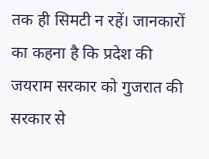तक ही सिमटी न रहें। जानकारों का कहना है कि प्रदेश की जयराम सरकार को गुजरात की सरकार से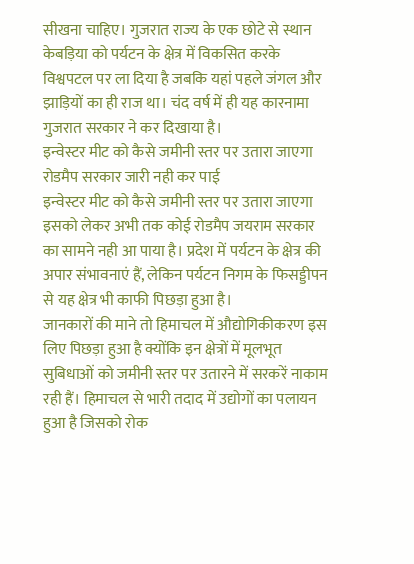सीखना चाहिए। गुजरात राज्य के एक छोटे से स्थान केबड़िया को पर्यटन के क्षेत्र में विकसित करके विश्वपटल पर ला दिया है जबकि यहां पहले जंगल और झाड़ियों का ही राज था। चंद वर्ष में ही यह कारनामा गुजरात सरकार ने कर दिखाया है।
इन्वेस्टर मीट को कैसे जमीनी स्तर पर उतारा जाएगा रोडमैप सरकार जारी नही कर पाई
इन्वेस्टर मीट को कैसे जमीनी स्तर पर उतारा जाएगा इसको लेकर अभी तक कोई रोडमैप जयराम सरकार का सामने नही आ पाया है। प्रदेश में पर्यटन के क्षेत्र की अपार संभावनाएं हैं, लेकिन पर्यटन निगम के फिसड्डीपन से यह क्षेत्र भी काफी पिछड़ा हुआ है।
जानकारों की माने तो हिमाचल में औद्योगिकीकरण इस लिए पिछड़ा हुआ है क्योंकि इन क्षेत्रों में मूलभूत सुबिधाओं को जमीनी स्तर पर उतारने में सरकरें नाकाम रही हैं। हिमाचल से भारी तदाद में उद्योगों का पलायन हुआ है जिसको रोक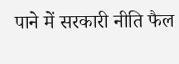पाने में सरकारी नीति फैल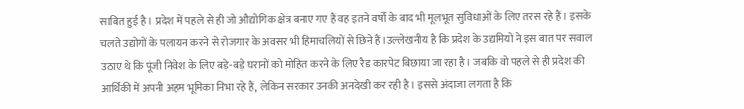साबित हुई है। प्रदेश में पहले से ही जो औद्योगिक क्षेत्र बनाए गए हैं वह इतने वर्षों के बाद भी मूलभूत सुविधाओं के लिए तरस रहे हैं। इसके चलते उद्योगों के पलायन करने से रोजगार के अवसर भी हिमाचलियों से छिने हैं।उल्लेखनीय है कि प्रदेश के उद्यमियों ने इस बात पर सवाल उठाए थे कि पूंजी निवेश के लिए बड़े-बड़े घरानों को मोहित करने के लिए रैड कारपेट बिछाया जा रहा है। जबकि वो पहले से ही प्रदेश की आर्थिकी में अपनी अहम भूमिका निभा रहे हैं, लेकिन सरकार उनकी अनदेखी कर रही है। इससे अंदाजा लगता है कि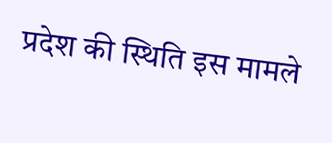प्रदेश की स्थिति इस मामले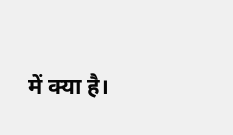में क्या है।